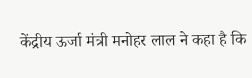केंद्रीय ऊर्जा मंत्री मनोहर लाल ने कहा है कि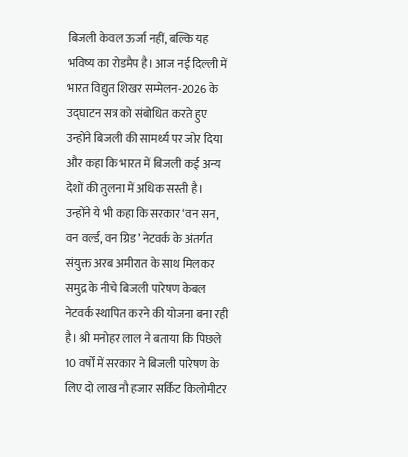बिजली केवल ऊर्जा नहीं, बल्कि यह भविष्य का रोडमैप है। आज नई दिल्ली में भारत विद्युत शिखर सम्मेलन-2026 के उद्घाटन सत्र को संबोधित करते हुए उन्होंने बिजली की सामर्थ्य पर जोर दिया और कहा कि भारत में बिजली कई अन्य देशों की तुलना में अधिक सस्ती है।
उन्होंने ये भी कहा कि सरकार ‘वन सन, वन वर्ल्ड, वन ग्रिड’ नेटवर्क के अंतर्गत संयुक्त अरब अमीरात के साथ मिलकर समुद्र के नीचे बिजली पारेषण केबल नेटवर्क स्थापित करने की योजना बना रही है। श्री मनोहर लाल ने बताया कि पिछले 10 वर्षों में सरकार ने बिजली पारेषण के लिए दो लाख नौ हजार सर्किट किलोमीटर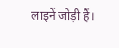लाइनें जोड़ी हैं।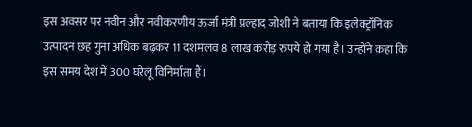इस अवसर पर नवीन और नवीकरणीय ऊर्जा मंत्री प्रल्हाद जोशी ने बताया कि इलेक्ट्रॉनिक उत्पादन छह गुना अधिक बढ़कर 11 दशमलव 8 लाख करोड़ रुपये हो गया है। उन्होंने कहा कि इस समय देश में 300 घरेलू विनिर्माता हैं।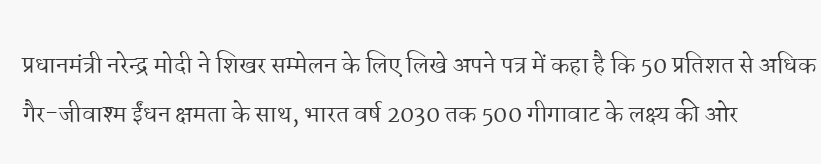प्रधानमंत्री नरेन्द्र मोदी ने शिखर सम्मेलन के लिए लिखे अपने पत्र में कहा है कि 50 प्रतिशत से अधिक गैर-जीवाश्म ईंधन क्षमता के साथ, भारत वर्ष 2030 तक 500 गीगावाट के लक्ष्य की ओर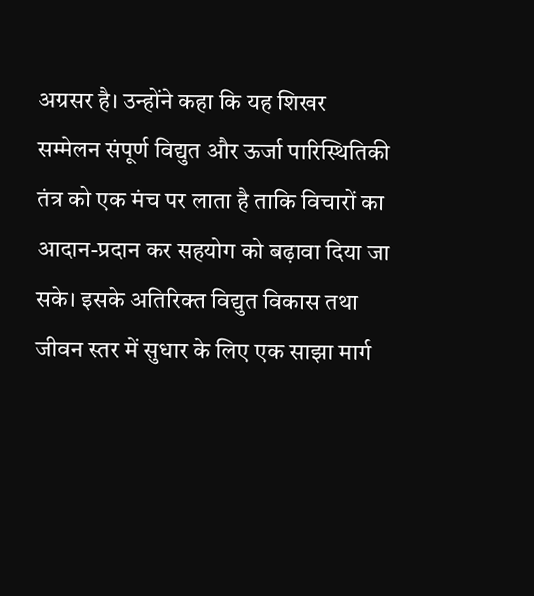अग्रसर है। उन्होंने कहा कि यह शिखर सम्मेलन संपूर्ण विद्युत और ऊर्जा पारिस्थितिकी तंत्र को एक मंच पर लाता है ताकि विचारों का आदान-प्रदान कर सहयोग को बढ़ावा दिया जा सके। इसके अतिरिक्त विद्युत विकास तथा जीवन स्तर में सुधार के लिए एक साझा मार्ग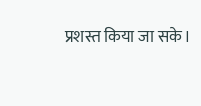प्रशस्त किया जा सके।